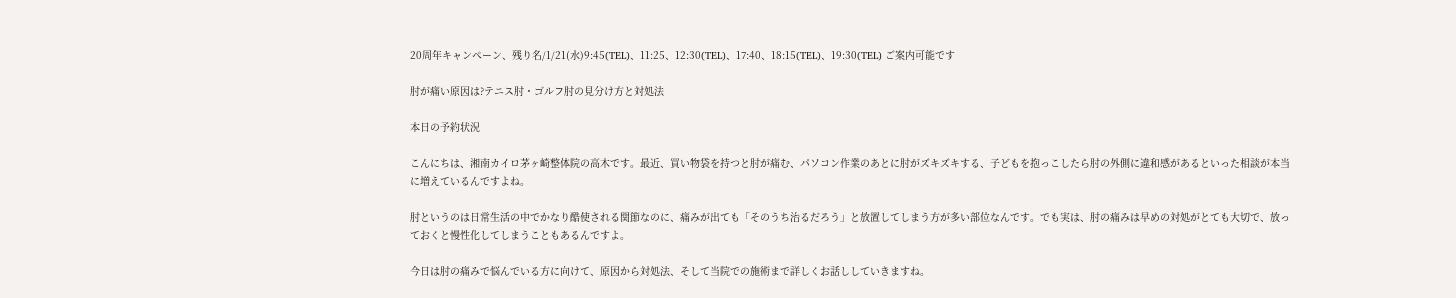20周年キャンペーン、残り名/1/21(水)9:45(TEL)、11:25、12:30(TEL)、17:40、18:15(TEL)、19:30(TEL) ご案内可能です

肘が痛い原因は?テニス肘・ゴルフ肘の見分け方と対処法

本日の予約状況

こんにちは、湘南カイロ茅ヶ崎整体院の高木です。最近、買い物袋を持つと肘が痛む、パソコン作業のあとに肘がズキズキする、子どもを抱っこしたら肘の外側に違和感があるといった相談が本当に増えているんですよね。

肘というのは日常生活の中でかなり酷使される関節なのに、痛みが出ても「そのうち治るだろう」と放置してしまう方が多い部位なんです。でも実は、肘の痛みは早めの対処がとても大切で、放っておくと慢性化してしまうこともあるんですよ。

今日は肘の痛みで悩んでいる方に向けて、原因から対処法、そして当院での施術まで詳しくお話ししていきますね。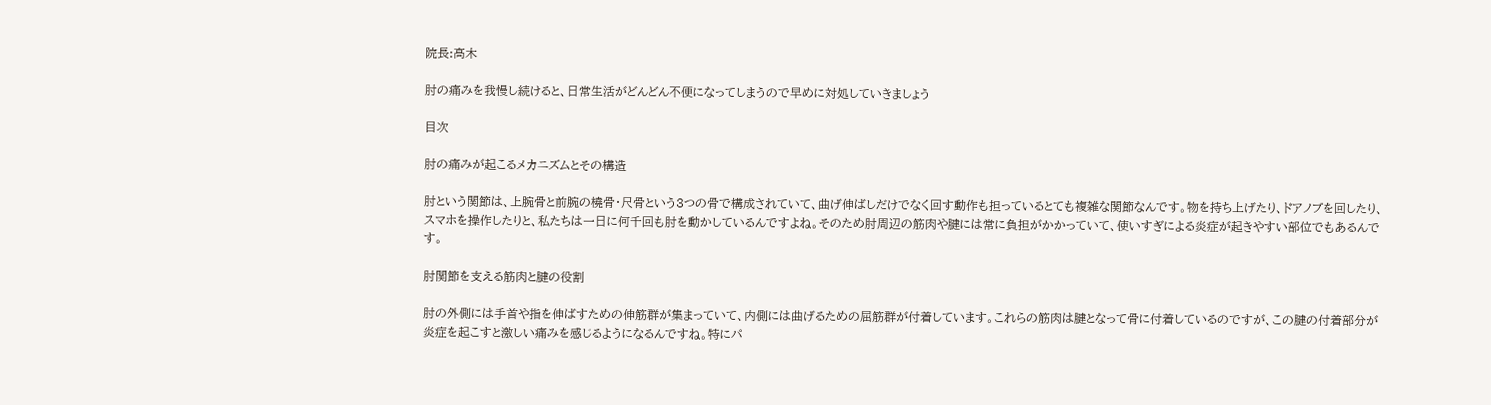院長:高木

肘の痛みを我慢し続けると、日常生活がどんどん不便になってしまうので早めに対処していきましょう

目次

肘の痛みが起こるメカニズムとその構造

肘という関節は、上腕骨と前腕の橈骨・尺骨という3つの骨で構成されていて、曲げ伸ばしだけでなく回す動作も担っているとても複雑な関節なんです。物を持ち上げたり、ドアノブを回したり、スマホを操作したりと、私たちは一日に何千回も肘を動かしているんですよね。そのため肘周辺の筋肉や腱には常に負担がかかっていて、使いすぎによる炎症が起きやすい部位でもあるんです。

肘関節を支える筋肉と腱の役割

肘の外側には手首や指を伸ばすための伸筋群が集まっていて、内側には曲げるための屈筋群が付着しています。これらの筋肉は腱となって骨に付着しているのですが、この腱の付着部分が炎症を起こすと激しい痛みを感じるようになるんですね。特にパ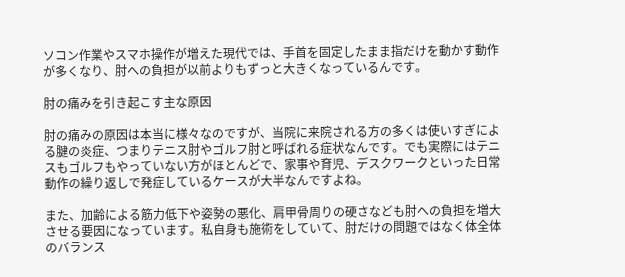ソコン作業やスマホ操作が増えた現代では、手首を固定したまま指だけを動かす動作が多くなり、肘への負担が以前よりもずっと大きくなっているんです。

肘の痛みを引き起こす主な原因

肘の痛みの原因は本当に様々なのですが、当院に来院される方の多くは使いすぎによる腱の炎症、つまりテニス肘やゴルフ肘と呼ばれる症状なんです。でも実際にはテニスもゴルフもやっていない方がほとんどで、家事や育児、デスクワークといった日常動作の繰り返しで発症しているケースが大半なんですよね。

また、加齢による筋力低下や姿勢の悪化、肩甲骨周りの硬さなども肘への負担を増大させる要因になっています。私自身も施術をしていて、肘だけの問題ではなく体全体のバランス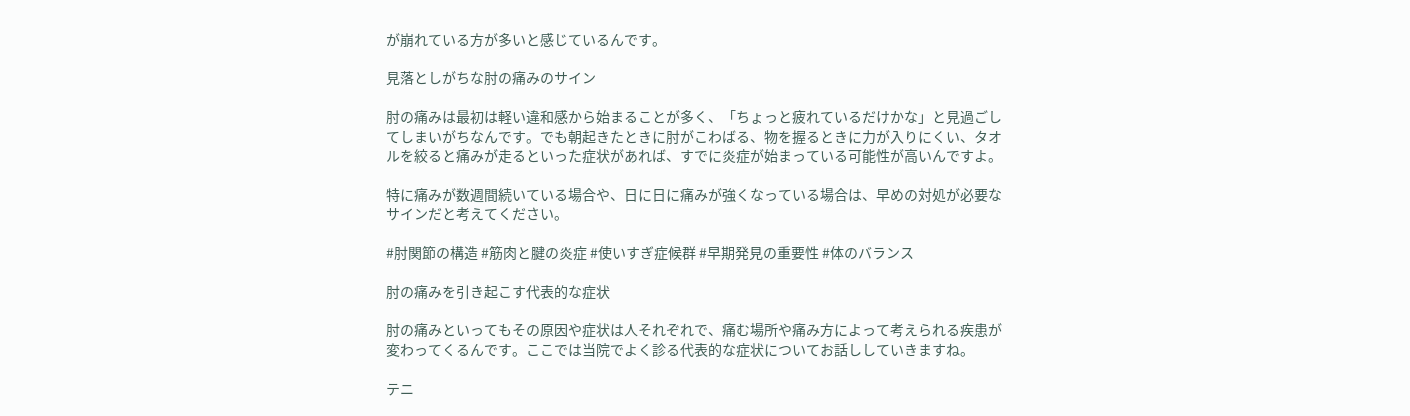が崩れている方が多いと感じているんです。

見落としがちな肘の痛みのサイン

肘の痛みは最初は軽い違和感から始まることが多く、「ちょっと疲れているだけかな」と見過ごしてしまいがちなんです。でも朝起きたときに肘がこわばる、物を握るときに力が入りにくい、タオルを絞ると痛みが走るといった症状があれば、すでに炎症が始まっている可能性が高いんですよ。

特に痛みが数週間続いている場合や、日に日に痛みが強くなっている場合は、早めの対処が必要なサインだと考えてください。

#肘関節の構造 #筋肉と腱の炎症 #使いすぎ症候群 #早期発見の重要性 #体のバランス

肘の痛みを引き起こす代表的な症状

肘の痛みといってもその原因や症状は人それぞれで、痛む場所や痛み方によって考えられる疾患が変わってくるんです。ここでは当院でよく診る代表的な症状についてお話ししていきますね。

テニ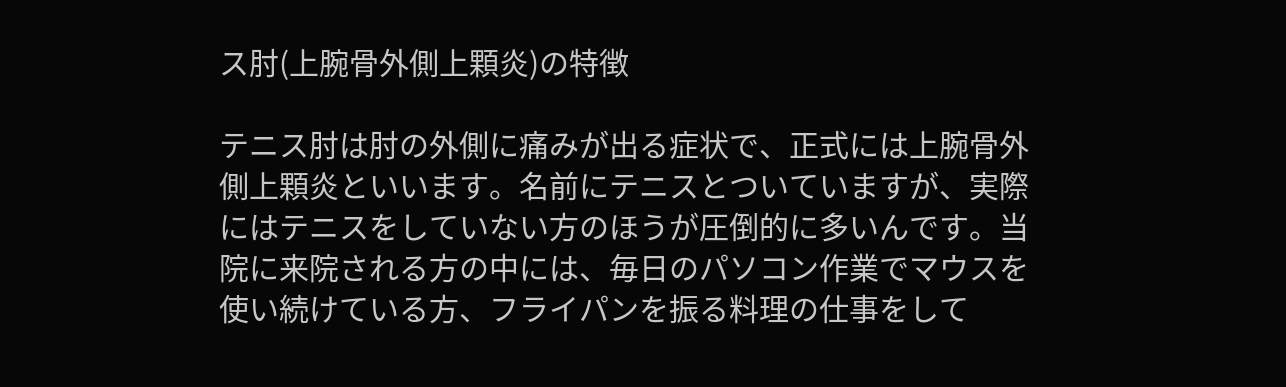ス肘(上腕骨外側上顆炎)の特徴

テニス肘は肘の外側に痛みが出る症状で、正式には上腕骨外側上顆炎といいます。名前にテニスとついていますが、実際にはテニスをしていない方のほうが圧倒的に多いんです。当院に来院される方の中には、毎日のパソコン作業でマウスを使い続けている方、フライパンを振る料理の仕事をして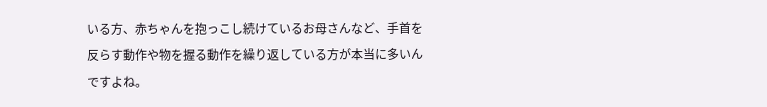いる方、赤ちゃんを抱っこし続けているお母さんなど、手首を反らす動作や物を握る動作を繰り返している方が本当に多いんですよね。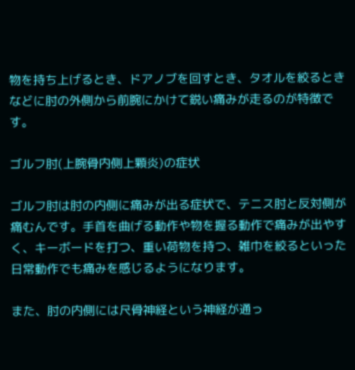物を持ち上げるとき、ドアノブを回すとき、タオルを絞るときなどに肘の外側から前腕にかけて鋭い痛みが走るのが特徴です。

ゴルフ肘(上腕骨内側上顆炎)の症状

ゴルフ肘は肘の内側に痛みが出る症状で、テニス肘と反対側が痛むんです。手首を曲げる動作や物を握る動作で痛みが出やすく、キーボードを打つ、重い荷物を持つ、雑巾を絞るといった日常動作でも痛みを感じるようになります。

また、肘の内側には尺骨神経という神経が通っ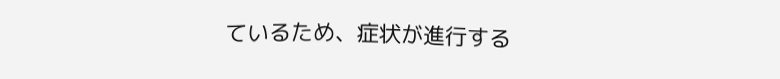ているため、症状が進行する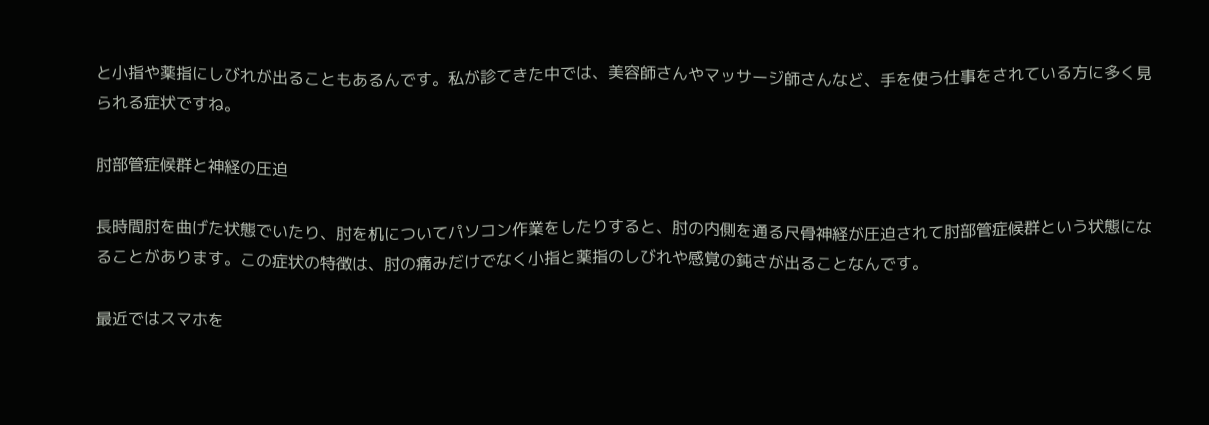と小指や薬指にしびれが出ることもあるんです。私が診てきた中では、美容師さんやマッサージ師さんなど、手を使う仕事をされている方に多く見られる症状ですね。

肘部管症候群と神経の圧迫

長時間肘を曲げた状態でいたり、肘を机についてパソコン作業をしたりすると、肘の内側を通る尺骨神経が圧迫されて肘部管症候群という状態になることがあります。この症状の特徴は、肘の痛みだけでなく小指と薬指のしびれや感覚の鈍さが出ることなんです。

最近ではスマホを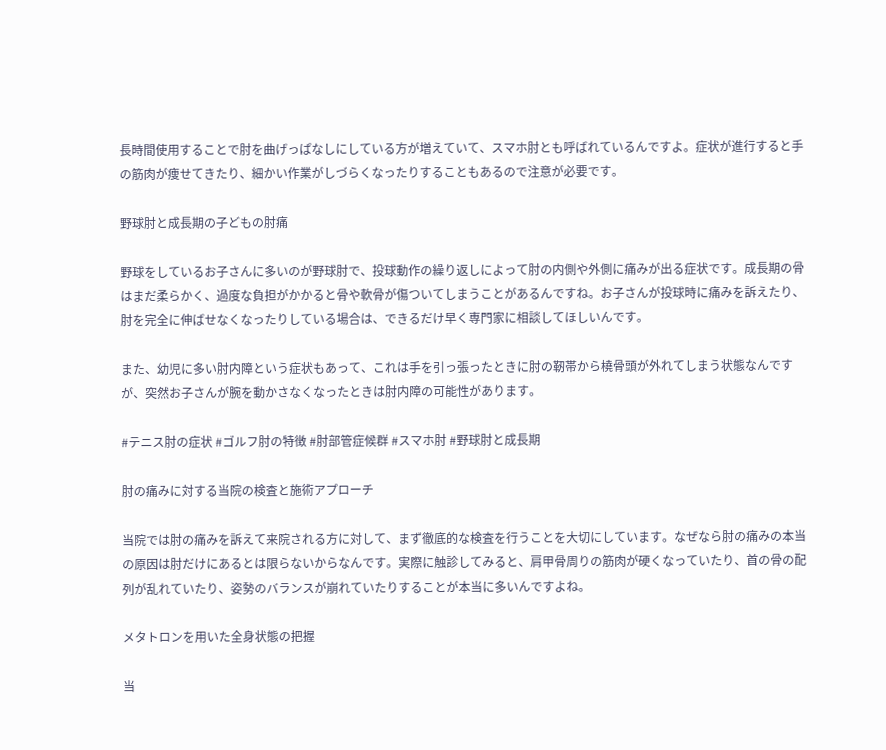長時間使用することで肘を曲げっぱなしにしている方が増えていて、スマホ肘とも呼ばれているんですよ。症状が進行すると手の筋肉が痩せてきたり、細かい作業がしづらくなったりすることもあるので注意が必要です。

野球肘と成長期の子どもの肘痛

野球をしているお子さんに多いのが野球肘で、投球動作の繰り返しによって肘の内側や外側に痛みが出る症状です。成長期の骨はまだ柔らかく、過度な負担がかかると骨や軟骨が傷ついてしまうことがあるんですね。お子さんが投球時に痛みを訴えたり、肘を完全に伸ばせなくなったりしている場合は、できるだけ早く専門家に相談してほしいんです。

また、幼児に多い肘内障という症状もあって、これは手を引っ張ったときに肘の靭帯から橈骨頭が外れてしまう状態なんですが、突然お子さんが腕を動かさなくなったときは肘内障の可能性があります。

#テニス肘の症状 #ゴルフ肘の特徴 #肘部管症候群 #スマホ肘 #野球肘と成長期

肘の痛みに対する当院の検査と施術アプローチ

当院では肘の痛みを訴えて来院される方に対して、まず徹底的な検査を行うことを大切にしています。なぜなら肘の痛みの本当の原因は肘だけにあるとは限らないからなんです。実際に触診してみると、肩甲骨周りの筋肉が硬くなっていたり、首の骨の配列が乱れていたり、姿勢のバランスが崩れていたりすることが本当に多いんですよね。

メタトロンを用いた全身状態の把握

当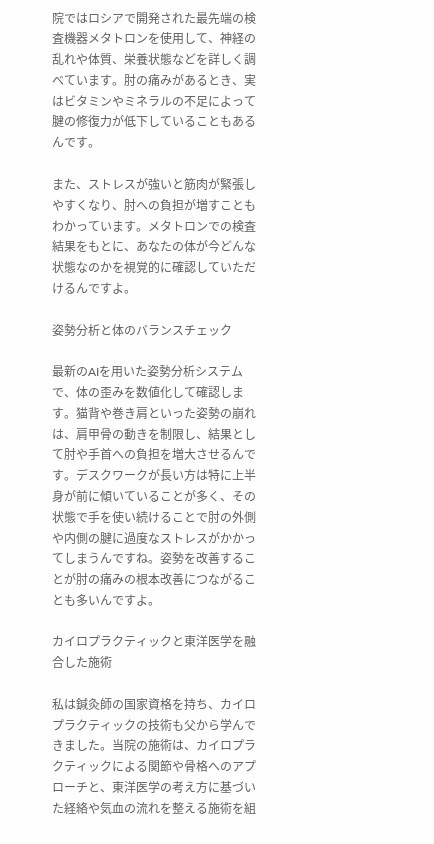院ではロシアで開発された最先端の検査機器メタトロンを使用して、神経の乱れや体質、栄養状態などを詳しく調べています。肘の痛みがあるとき、実はビタミンやミネラルの不足によって腱の修復力が低下していることもあるんです。

また、ストレスが強いと筋肉が緊張しやすくなり、肘への負担が増すこともわかっています。メタトロンでの検査結果をもとに、あなたの体が今どんな状態なのかを視覚的に確認していただけるんですよ。

姿勢分析と体のバランスチェック

最新のAIを用いた姿勢分析システムで、体の歪みを数値化して確認します。猫背や巻き肩といった姿勢の崩れは、肩甲骨の動きを制限し、結果として肘や手首への負担を増大させるんです。デスクワークが長い方は特に上半身が前に傾いていることが多く、その状態で手を使い続けることで肘の外側や内側の腱に過度なストレスがかかってしまうんですね。姿勢を改善することが肘の痛みの根本改善につながることも多いんですよ。

カイロプラクティックと東洋医学を融合した施術

私は鍼灸師の国家資格を持ち、カイロプラクティックの技術も父から学んできました。当院の施術は、カイロプラクティックによる関節や骨格へのアプローチと、東洋医学の考え方に基づいた経絡や気血の流れを整える施術を組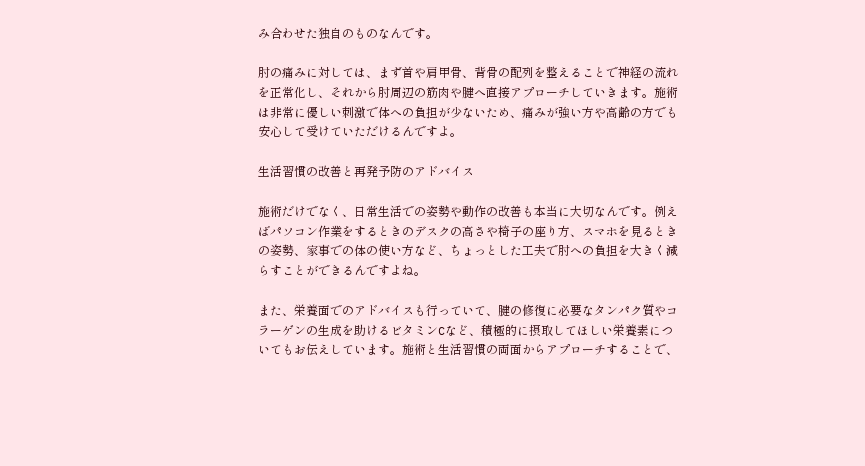み合わせた独自のものなんです。

肘の痛みに対しては、まず首や肩甲骨、背骨の配列を整えることで神経の流れを正常化し、それから肘周辺の筋肉や腱へ直接アプローチしていきます。施術は非常に優しい刺激で体への負担が少ないため、痛みが強い方や高齢の方でも安心して受けていただけるんですよ。

生活習慣の改善と再発予防のアドバイス

施術だけでなく、日常生活での姿勢や動作の改善も本当に大切なんです。例えばパソコン作業をするときのデスクの高さや椅子の座り方、スマホを見るときの姿勢、家事での体の使い方など、ちょっとした工夫で肘への負担を大きく減らすことができるんですよね。

また、栄養面でのアドバイスも行っていて、腱の修復に必要なタンパク質やコラーゲンの生成を助けるビタミンCなど、積極的に摂取してほしい栄養素についてもお伝えしています。施術と生活習慣の両面からアプローチすることで、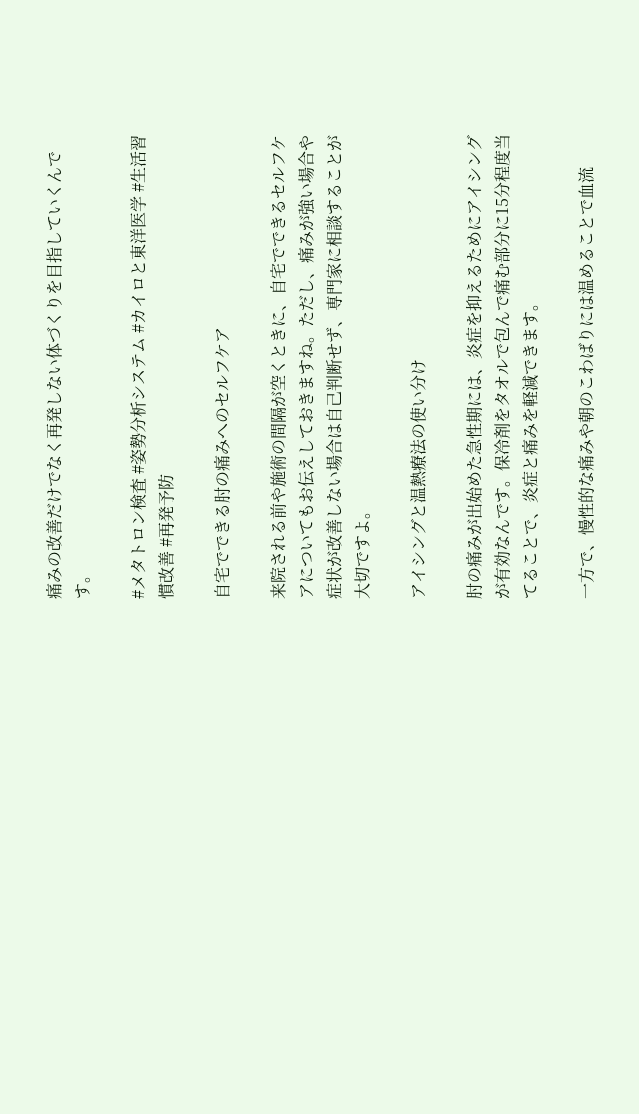痛みの改善だけでなく再発しない体づくりを目指していくんです。

#メタトロン検査 #姿勢分析システム #カイロと東洋医学 #生活習慣改善 #再発予防

自宅でできる肘の痛みへのセルフケア

来院される前や施術の間隔が空くときに、自宅でできるセルフケアについてもお伝えしておきますね。ただし、痛みが強い場合や症状が改善しない場合は自己判断せず、専門家に相談することが大切ですよ。

アイシングと温熱療法の使い分け

肘の痛みが出始めた急性期には、炎症を抑えるためにアイシングが有効なんです。保冷剤をタオルで包んで痛む部分に15分程度当てることで、炎症と痛みを軽減できます。

一方で、慢性的な痛みや朝のこわばりには温めることで血流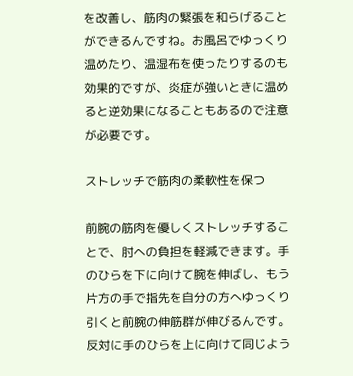を改善し、筋肉の緊張を和らげることができるんですね。お風呂でゆっくり温めたり、温湿布を使ったりするのも効果的ですが、炎症が強いときに温めると逆効果になることもあるので注意が必要です。

ストレッチで筋肉の柔軟性を保つ

前腕の筋肉を優しくストレッチすることで、肘への負担を軽減できます。手のひらを下に向けて腕を伸ばし、もう片方の手で指先を自分の方へゆっくり引くと前腕の伸筋群が伸びるんです。反対に手のひらを上に向けて同じよう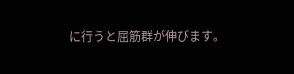に行うと屈筋群が伸びます。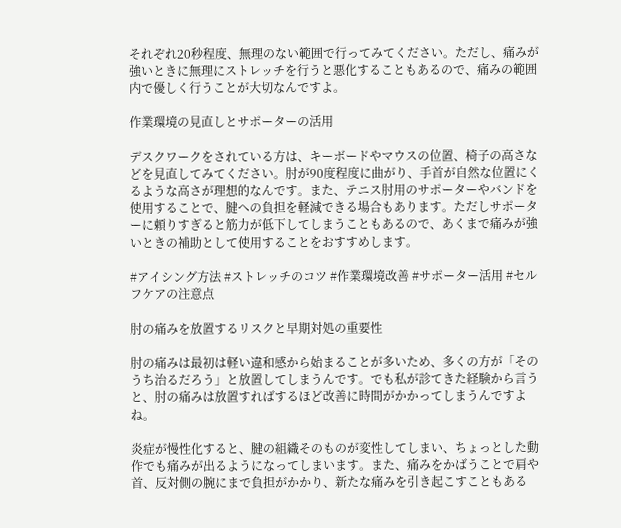それぞれ20秒程度、無理のない範囲で行ってみてください。ただし、痛みが強いときに無理にストレッチを行うと悪化することもあるので、痛みの範囲内で優しく行うことが大切なんですよ。

作業環境の見直しとサポーターの活用

デスクワークをされている方は、キーボードやマウスの位置、椅子の高さなどを見直してみてください。肘が90度程度に曲がり、手首が自然な位置にくるような高さが理想的なんです。また、テニス肘用のサポーターやバンドを使用することで、腱への負担を軽減できる場合もあります。ただしサポーターに頼りすぎると筋力が低下してしまうこともあるので、あくまで痛みが強いときの補助として使用することをおすすめします。

#アイシング方法 #ストレッチのコツ #作業環境改善 #サポーター活用 #セルフケアの注意点

肘の痛みを放置するリスクと早期対処の重要性

肘の痛みは最初は軽い違和感から始まることが多いため、多くの方が「そのうち治るだろう」と放置してしまうんです。でも私が診てきた経験から言うと、肘の痛みは放置すればするほど改善に時間がかかってしまうんですよね。

炎症が慢性化すると、腱の組織そのものが変性してしまい、ちょっとした動作でも痛みが出るようになってしまいます。また、痛みをかばうことで肩や首、反対側の腕にまで負担がかかり、新たな痛みを引き起こすこともある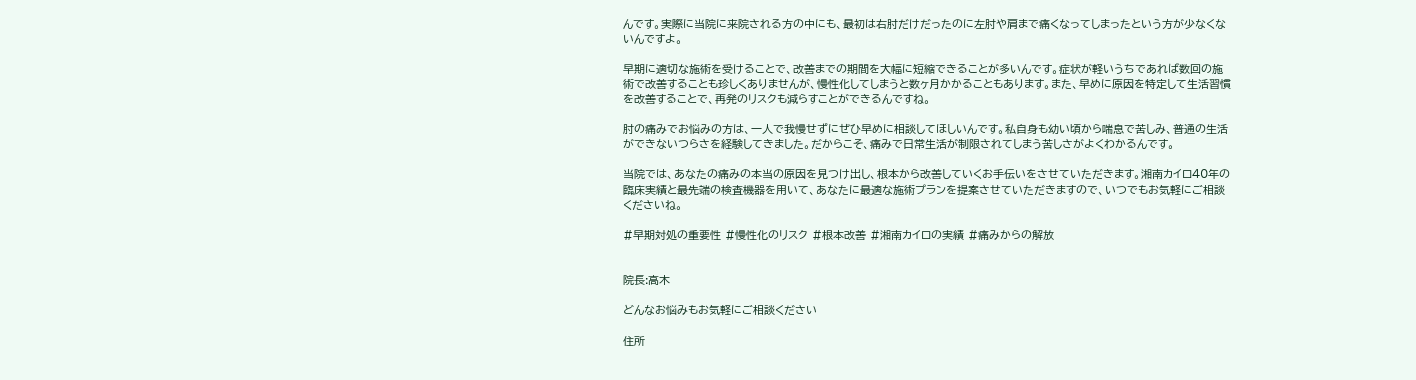んです。実際に当院に来院される方の中にも、最初は右肘だけだったのに左肘や肩まで痛くなってしまったという方が少なくないんですよ。

早期に適切な施術を受けることで、改善までの期間を大幅に短縮できることが多いんです。症状が軽いうちであれば数回の施術で改善することも珍しくありませんが、慢性化してしまうと数ヶ月かかることもあります。また、早めに原因を特定して生活習慣を改善することで、再発のリスクも減らすことができるんですね。

肘の痛みでお悩みの方は、一人で我慢せずにぜひ早めに相談してほしいんです。私自身も幼い頃から喘息で苦しみ、普通の生活ができないつらさを経験してきました。だからこそ、痛みで日常生活が制限されてしまう苦しさがよくわかるんです。

当院では、あなたの痛みの本当の原因を見つけ出し、根本から改善していくお手伝いをさせていただきます。湘南カイロ40年の臨床実績と最先端の検査機器を用いて、あなたに最適な施術プランを提案させていただきますので、いつでもお気軽にご相談くださいね。

#早期対処の重要性 #慢性化のリスク #根本改善 #湘南カイロの実績 #痛みからの解放


院長:高木

どんなお悩みもお気軽にご相談ください

住所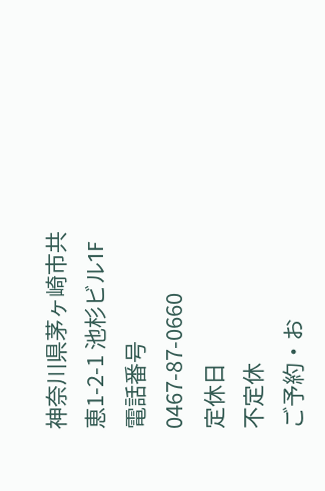神奈川県茅ヶ崎市共恵1-2-1 池杉ビル1F
電話番号
0467-87-0660
定休日
不定休
ご予約・お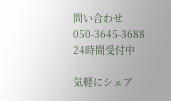問い合わせ
050-3645-3688
24時間受付中

気軽にシェア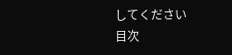してください
目次